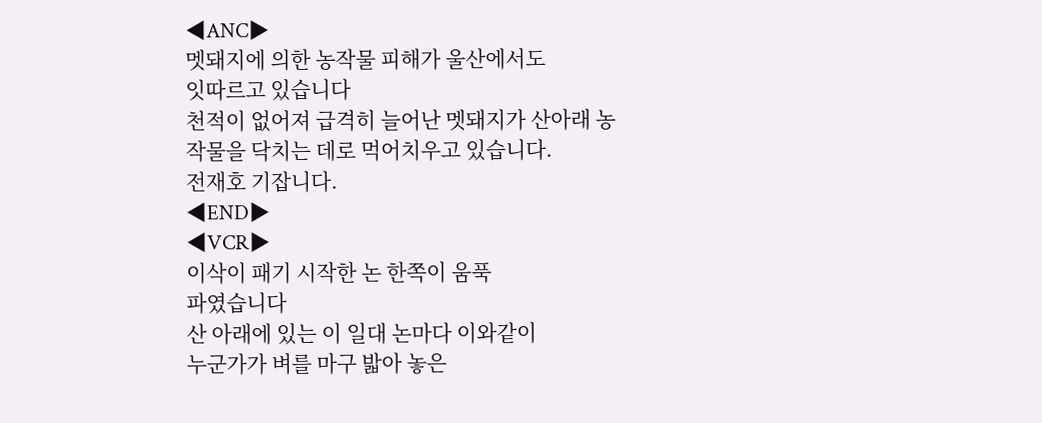◀ANC▶
멧돼지에 의한 농작물 피해가 울산에서도
잇따르고 있습니다
천적이 없어져 급격히 늘어난 멧돼지가 산아래 농작물을 닥치는 데로 먹어치우고 있습니다.
전재호 기잡니다.
◀END▶
◀VCR▶
이삭이 패기 시작한 논 한쪽이 움푹
파였습니다
산 아래에 있는 이 일대 논마다 이와같이
누군가가 벼를 마구 밟아 놓은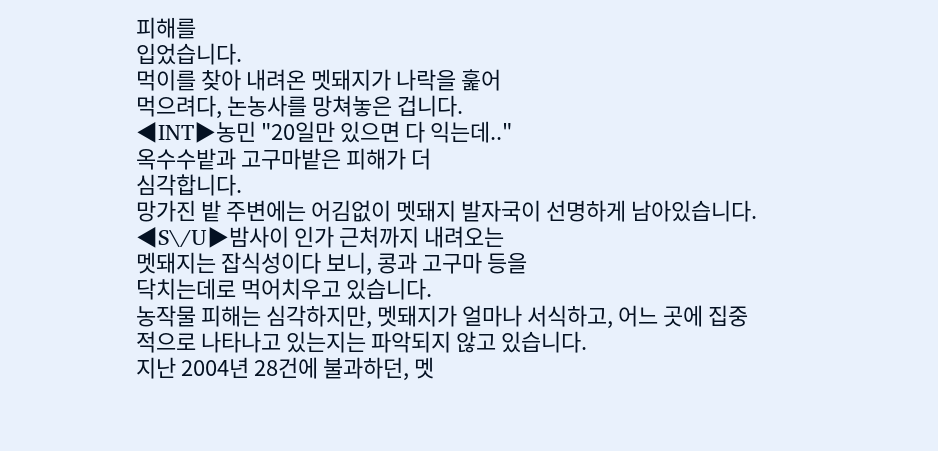피해를
입었습니다.
먹이를 찾아 내려온 멧돼지가 나락을 훑어
먹으려다, 논농사를 망쳐놓은 겁니다.
◀INT▶농민 "20일만 있으면 다 익는데.."
옥수수밭과 고구마밭은 피해가 더
심각합니다.
망가진 밭 주변에는 어김없이 멧돼지 발자국이 선명하게 남아있습니다.
◀S\/U▶밤사이 인가 근처까지 내려오는
멧돼지는 잡식성이다 보니, 콩과 고구마 등을
닥치는데로 먹어치우고 있습니다.
농작물 피해는 심각하지만, 멧돼지가 얼마나 서식하고, 어느 곳에 집중적으로 나타나고 있는지는 파악되지 않고 있습니다.
지난 2004년 28건에 불과하던, 멧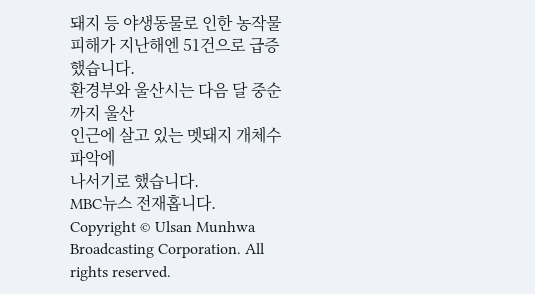돼지 등 야생동물로 인한 농작물 피해가 지난해엔 51건으로 급증했습니다.
환경부와 울산시는 다음 달 중순까지 울산
인근에 살고 있는 멧돼지 개체수 파악에
나서기로 했습니다.
MBC뉴스 전재홉니다.
Copyright © Ulsan Munhwa Broadcasting Corporation. All rights reserved.